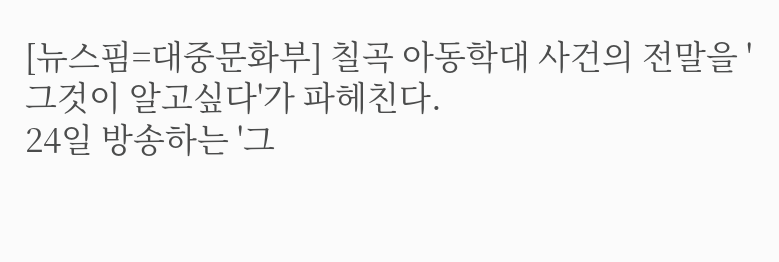[뉴스핌=대중문화부] 칠곡 아동학대 사건의 전말을 '그것이 알고싶다'가 파헤친다.
24일 방송하는 '그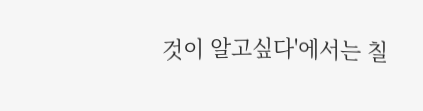것이 알고싶다'에서는 칠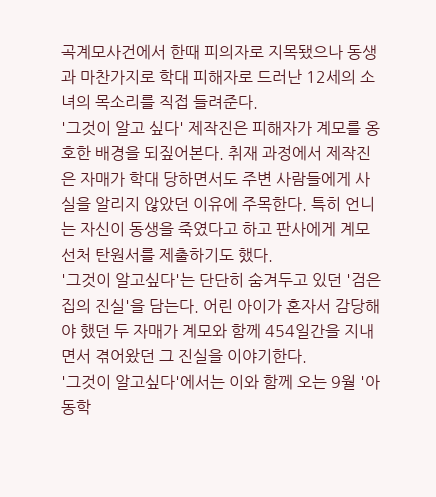곡계모사건에서 한때 피의자로 지목됐으나 동생과 마찬가지로 학대 피해자로 드러난 12세의 소녀의 목소리를 직접 들려준다.
'그것이 알고 싶다' 제작진은 피해자가 계모를 옹호한 배경을 되짚어본다. 취재 과정에서 제작진은 자매가 학대 당하면서도 주변 사람들에게 사실을 알리지 않았던 이유에 주목한다. 특히 언니는 자신이 동생을 죽였다고 하고 판사에게 계모 선처 탄원서를 제출하기도 했다.
'그것이 알고싶다'는 단단히 숨겨두고 있던 '검은 집의 진실'을 담는다. 어린 아이가 혼자서 감당해야 했던 두 자매가 계모와 함께 454일간을 지내면서 겪어왔던 그 진실을 이야기한다.
'그것이 알고싶다'에서는 이와 함께 오는 9월 '아동학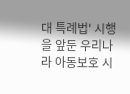대 특례법' 시행을 앞둔 우리나라 아동보호 시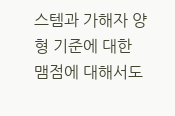스템과 가해자 양형 기준에 대한 맴점에 대해서도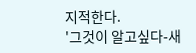지적한다.
'그것이 알고싶다-새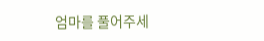엄마를 풀어주세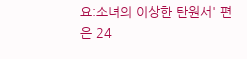요:소녀의 이상한 탄원서' 편은 24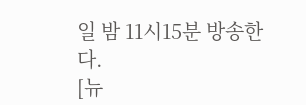일 밤 11시15분 방송한다.
[뉴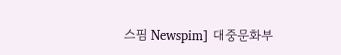스핌 Newspim] 대중문화부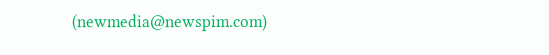(newmedia@newspim.com)